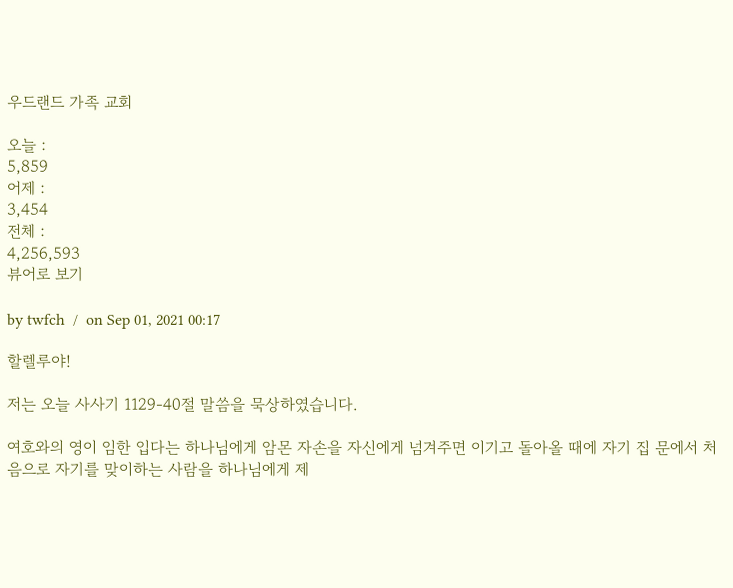우드랜드 가족 교회

오늘 :
5,859
어제 :
3,454
전체 :
4,256,593
뷰어로 보기

by twfch  /  on Sep 01, 2021 00:17

할렐루야!

저는 오늘 사사기 1129-40절 말씀을 묵상하였습니다.

여호와의 영이 임한 입다는 하나님에게 암몬 자손을 자신에게 넘겨주면 이기고 돌아올 때에 자기 집 문에서 처음으로 자기를 맞이하는 사람을 하나님에게 제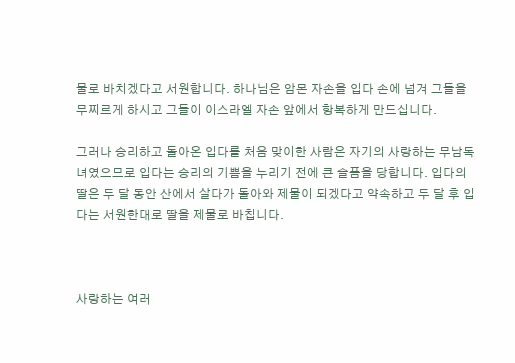물로 바치겠다고 서원합니다. 하나님은 암몬 자손을 입다 손에 넘겨 그들을 무찌르게 하시고 그들이 이스라엘 자손 앞에서 항복하게 만드십니다.

그러나 승리하고 돌아온 입다를 처음 맞이한 사람은 자기의 사랑하는 무남독녀였으므로 입다는 승리의 기쁨을 누리기 전에 큰 슬픔을 당합니다. 입다의 딸은 두 달 동안 산에서 살다가 돌아와 제물이 되겠다고 약속하고 두 달 후 입다는 서원한대로 딸을 제물로 바칩니다.



사랑하는 여러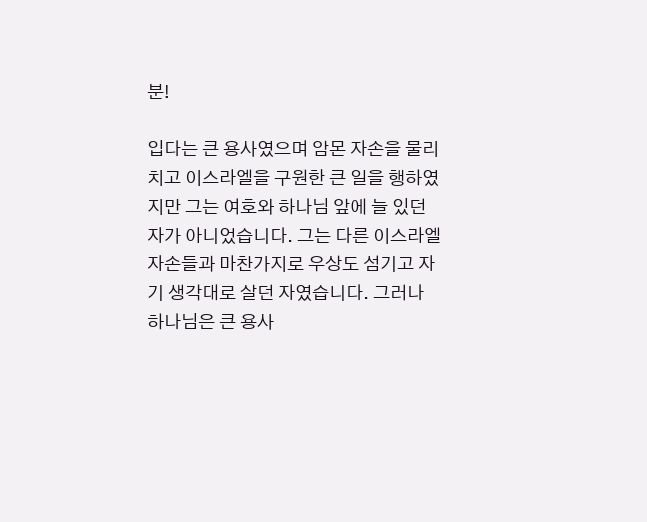분!

입다는 큰 용사였으며 암몬 자손을 물리치고 이스라엘을 구원한 큰 일을 행하였지만 그는 여호와 하나님 앞에 늘 있던 자가 아니었습니다. 그는 다른 이스라엘 자손들과 마찬가지로 우상도 섬기고 자기 생각대로 살던 자였습니다. 그러나 하나님은 큰 용사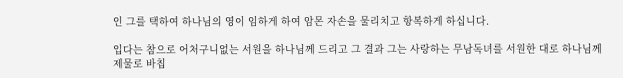인 그를 택하여 하나님의 영이 임하게 하여 암몬 자손을 물리치고 항복하게 하십니다.

입다는 참으로 어처구니없는 서원을 하나님께 드리고 그 결과 그는 사랑하는 무남독녀를 서원한 대로 하나님께 제물로 바칩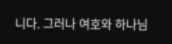니다. 그러나 여호와 하나님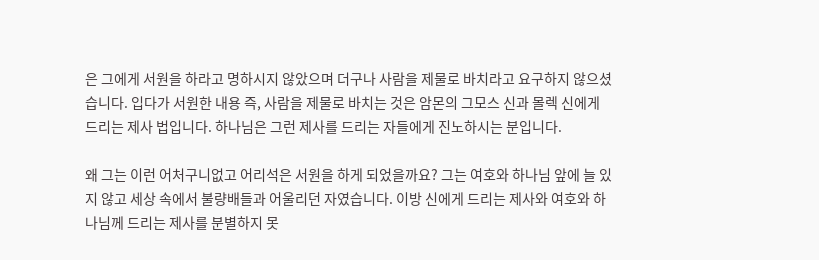은 그에게 서원을 하라고 명하시지 않았으며 더구나 사람을 제물로 바치라고 요구하지 않으셨습니다. 입다가 서원한 내용 즉, 사람을 제물로 바치는 것은 암몬의 그모스 신과 몰렉 신에게 드리는 제사 법입니다. 하나님은 그런 제사를 드리는 자들에게 진노하시는 분입니다.

왜 그는 이런 어처구니없고 어리석은 서원을 하게 되었을까요? 그는 여호와 하나님 앞에 늘 있지 않고 세상 속에서 불량배들과 어울리던 자였습니다. 이방 신에게 드리는 제사와 여호와 하나님께 드리는 제사를 분별하지 못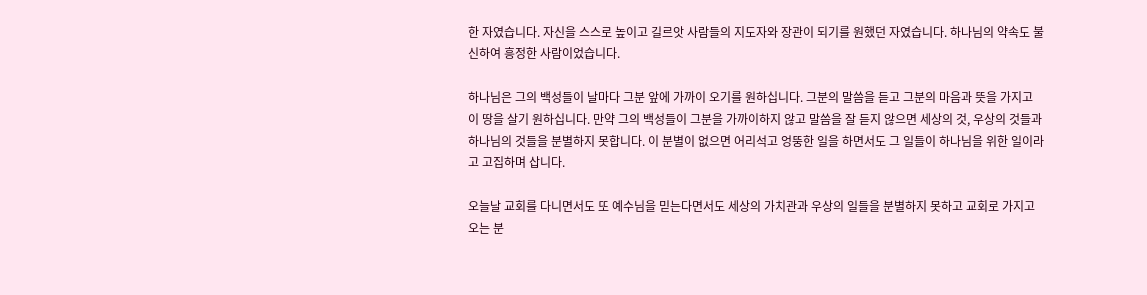한 자였습니다. 자신을 스스로 높이고 길르앗 사람들의 지도자와 장관이 되기를 원했던 자였습니다. 하나님의 약속도 불신하여 흥정한 사람이었습니다.

하나님은 그의 백성들이 날마다 그분 앞에 가까이 오기를 원하십니다. 그분의 말씀을 듣고 그분의 마음과 뜻을 가지고 이 땅을 살기 원하십니다. 만약 그의 백성들이 그분을 가까이하지 않고 말씀을 잘 듣지 않으면 세상의 것, 우상의 것들과 하나님의 것들을 분별하지 못합니다. 이 분별이 없으면 어리석고 엉뚱한 일을 하면서도 그 일들이 하나님을 위한 일이라고 고집하며 삽니다.

오늘날 교회를 다니면서도 또 예수님을 믿는다면서도 세상의 가치관과 우상의 일들을 분별하지 못하고 교회로 가지고 오는 분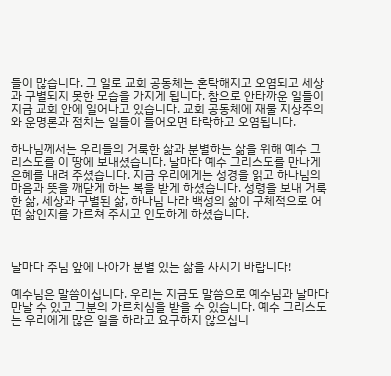들이 많습니다. 그 일로 교회 공동체는 혼탁해지고 오염되고 세상과 구별되지 못한 모습을 가지게 됩니다. 참으로 안타까운 일들이 지금 교회 안에 일어나고 있습니다. 교회 공동체에 재물 지상주의와 운명론과 점치는 일들이 들어오면 타락하고 오염됩니다.

하나님께서는 우리들의 거룩한 삶과 분별하는 삶을 위해 예수 그리스도를 이 땅에 보내셨습니다. 날마다 예수 그리스도를 만나게 은혜를 내려 주셨습니다. 지금 우리에게는 성경을 읽고 하나님의 마음과 뜻을 깨닫게 하는 복을 받게 하셨습니다. 성령을 보내 거룩한 삶, 세상과 구별된 삶, 하나님 나라 백성의 삶이 구체적으로 어떤 삶인지를 가르쳐 주시고 인도하게 하셨습니다.



날마다 주님 앞에 나아가 분별 있는 삶을 사시기 바랍니다!

예수님은 말씀이십니다. 우리는 지금도 말씀으로 예수님과 날마다 만날 수 있고 그분의 가르치심을 받을 수 있습니다. 예수 그리스도는 우리에게 많은 일을 하라고 요구하지 않으십니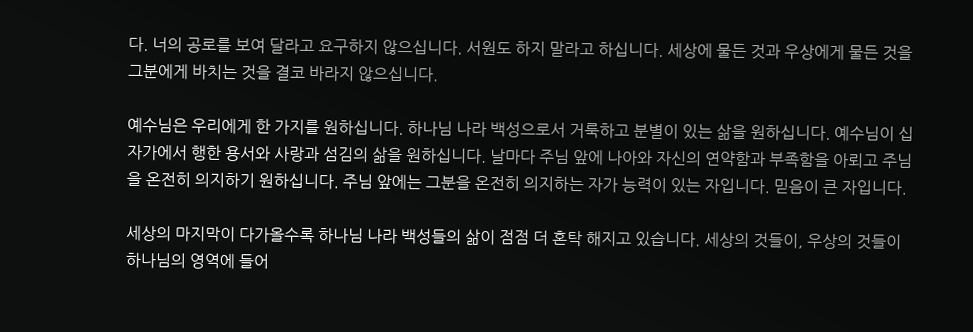다. 너의 공로를 보여 달라고 요구하지 않으십니다. 서원도 하지 말라고 하십니다. 세상에 물든 것과 우상에게 물든 것을 그분에게 바치는 것을 결코 바라지 않으십니다.

예수님은 우리에게 한 가지를 원하십니다. 하나님 나라 백성으로서 거룩하고 분별이 있는 삶을 원하십니다. 예수님이 십자가에서 행한 용서와 사랑과 섬김의 삶을 원하십니다. 날마다 주님 앞에 나아와 자신의 연약함과 부족함을 아뢰고 주님을 온전히 의지하기 원하십니다. 주님 앞에는 그분을 온전히 의지하는 자가 능력이 있는 자입니다. 믿음이 큰 자입니다.

세상의 마지막이 다가올수록 하나님 나라 백성들의 삶이 점점 더 혼탁 해지고 있습니다. 세상의 것들이, 우상의 것들이 하나님의 영역에 들어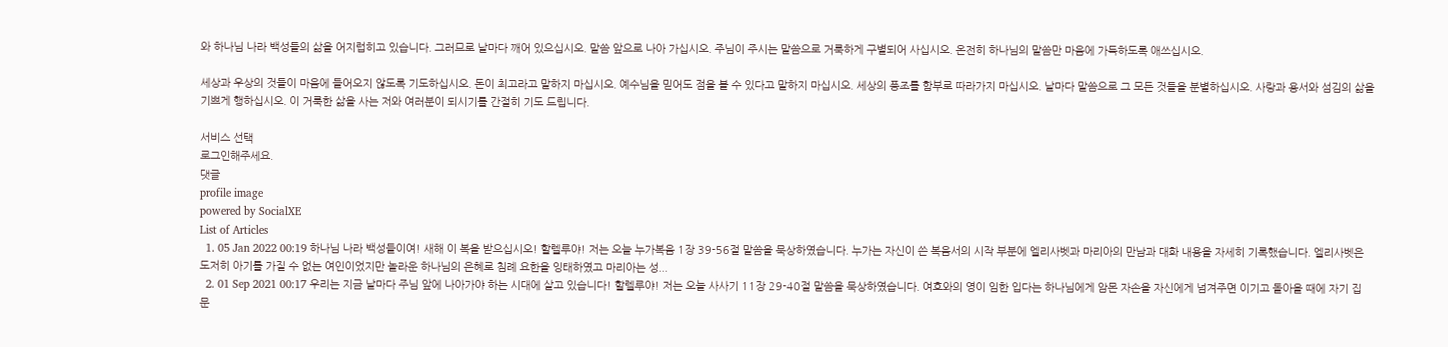와 하나님 나라 백성들의 삶을 어지럽히고 있습니다. 그러므로 날마다 깨어 있으십시오. 말씀 앞으로 나아 가십시오. 주님이 주시는 말씀으로 거룩하게 구별되어 사십시오. 온전히 하나님의 말씀만 마음에 가득하도록 애쓰십시오.

세상과 우상의 것들이 마음에 들어오지 않도록 기도하십시오. 돈이 최고라고 말하지 마십시오. 예수님을 믿어도 점을 볼 수 있다고 말하지 마십시오. 세상의 풍조를 함부로 따라가지 마십시오. 날마다 말씀으로 그 모든 것들을 분별하십시오. 사랑과 용서와 섬김의 삶을 기쁘게 행하십시오. 이 거룩한 삶을 사는 저와 여러분이 되시기를 간절히 기도 드립니다.

서비스 선택
로그인해주세요.
댓글
profile image
powered by SocialXE
List of Articles
  1. 05 Jan 2022 00:19 하나님 나라 백성들이여! 새해 이 복을 받으십시오! 할렐루야! 저는 오늘 누가복음 1장 39-56절 말씀을 묵상하였습니다. 누가는 자신이 쓴 복음서의 시작 부분에 엘리사벳과 마리아의 만남과 대화 내용을 자세히 기록했습니다. 엘리사벳은 도저히 아기를 가질 수 없는 여인이었지만 놀라운 하나님의 은혜로 침례 요한을 잉태하였고 마리아는 성...
  2. 01 Sep 2021 00:17 우리는 지금 날마다 주님 앞에 나아가야 하는 시대에 살고 있습니다! 할렐루야! 저는 오늘 사사기 11장 29-40절 말씀을 묵상하였습니다. 여호와의 영이 임한 입다는 하나님에게 암몬 자손을 자신에게 넘겨주면 이기고 돌아올 때에 자기 집 문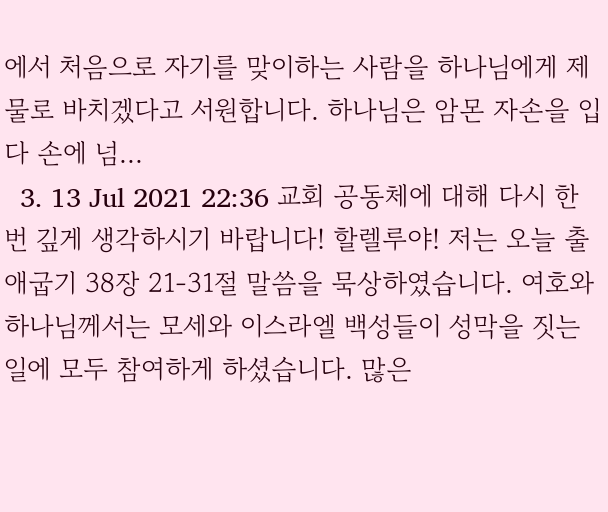에서 처음으로 자기를 맞이하는 사람을 하나님에게 제물로 바치겠다고 서원합니다. 하나님은 암몬 자손을 입다 손에 넘...
  3. 13 Jul 2021 22:36 교회 공동체에 대해 다시 한 번 깊게 생각하시기 바랍니다! 할렐루야! 저는 오늘 출애굽기 38장 21-31절 말씀을 묵상하였습니다. 여호와 하나님께서는 모세와 이스라엘 백성들이 성막을 짓는 일에 모두 참여하게 하셨습니다. 많은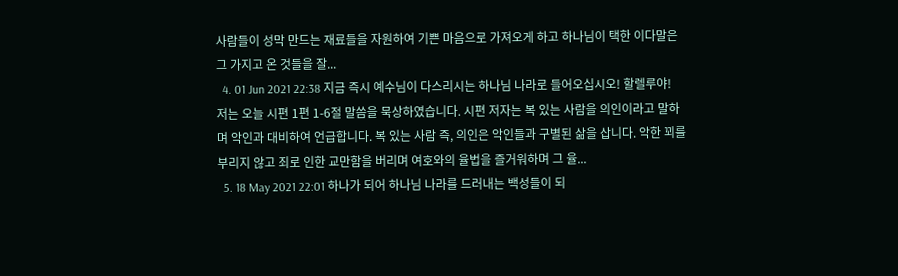사람들이 성막 만드는 재료들을 자원하여 기쁜 마음으로 가져오게 하고 하나님이 택한 이다말은 그 가지고 온 것들을 잘...
  4. 01 Jun 2021 22:38 지금 즉시 예수님이 다스리시는 하나님 나라로 들어오십시오! 할렐루야! 저는 오늘 시편 1편 1-6절 말씀을 묵상하였습니다. 시편 저자는 복 있는 사람을 의인이라고 말하며 악인과 대비하여 언급합니다. 복 있는 사람 즉, 의인은 악인들과 구별된 삶을 삽니다. 악한 꾀를 부리지 않고 죄로 인한 교만함을 버리며 여호와의 율법을 즐거워하며 그 율...
  5. 18 May 2021 22:01 하나가 되어 하나님 나라를 드러내는 백성들이 되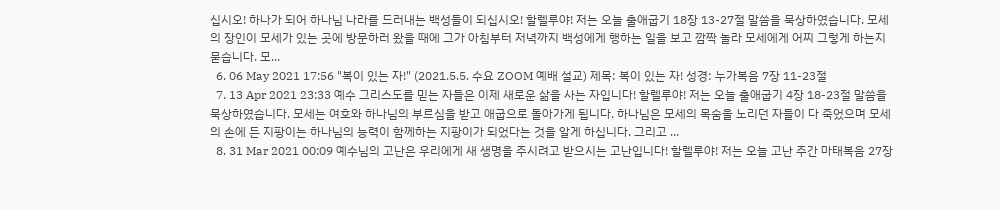십시오! 하나가 되어 하나님 나라를 드러내는 백성들이 되십시오! 할렐루야! 저는 오늘 출애굽기 18장 13-27절 말씀을 묵상하였습니다. 모세의 장인이 모세가 있는 곳에 방문하러 왔을 때에 그가 아침부터 저녁까지 백성에게 행하는 일을 보고 깜짝 놀라 모세에게 어찌 그렇게 하는지 묻습니다. 모...
  6. 06 May 2021 17:56 "복이 있는 자!" (2021.5.5. 수요 ZOOM 예배 설교) 제목: 복이 있는 자! 성경: 누가복음 7장 11-23절
  7. 13 Apr 2021 23:33 예수 그리스도를 믿는 자들은 이제 새로운 삶을 사는 자입니다! 할렐루야! 저는 오늘 출애굽기 4장 18-23절 말씀을 묵상하였습니다. 모세는 여호와 하나님의 부르심을 받고 애굽으로 돌아가게 됩니다. 하나님은 모세의 목숨을 노리던 자들이 다 죽었으며 모세의 손에 든 지팡이는 하나님의 능력이 함께하는 지팡이가 되었다는 것을 알게 하십니다. 그리고 ...
  8. 31 Mar 2021 00:09 예수님의 고난은 우리에게 새 생명을 주시려고 받으시는 고난입니다! 할렐루야! 저는 오늘 고난 주간 마태복음 27장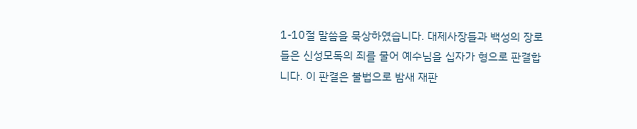1-10절 말씀을 묵상하였습니다. 대제사장들과 백성의 장로들은 신성모독의 죄를 물어 예수님을 십자가 형으로 판결합니다. 이 판결은 불법으로 밤새 재판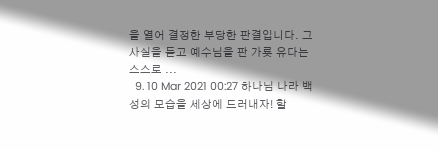을 열어 결정한 부당한 판결입니다. 그 사실을 듣고 예수님을 판 가룟 유다는 스스로 ...
  9. 10 Mar 2021 00:27 하나님 나라 백성의 모습을 세상에 드러내자! 할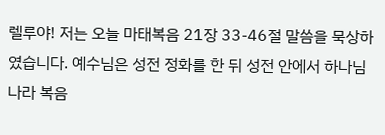렐루야! 저는 오늘 마태복음 21장 33-46절 말씀을 묵상하였습니다. 예수님은 성전 정화를 한 뒤 성전 안에서 하나님 나라 복음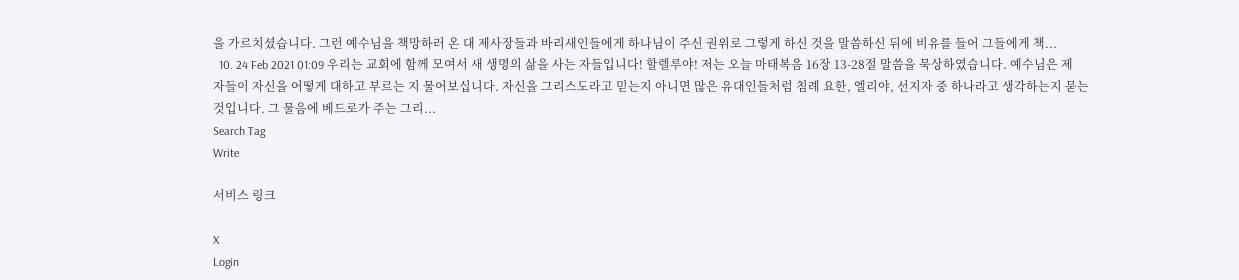을 가르치셨습니다. 그런 예수님을 책망하러 온 대 제사장들과 바리새인들에게 하나님이 주신 권위로 그렇게 하신 것을 말씀하신 뒤에 비유를 들어 그들에게 책...
  10. 24 Feb 2021 01:09 우리는 교회에 함께 모여서 새 생명의 삶을 사는 자들입니다! 할렐루야! 저는 오늘 마태복음 16장 13-28절 말씀을 묵상하였습니다. 예수님은 제자들이 자신을 어떻게 대하고 부르는 지 물어보십니다. 자신을 그리스도라고 믿는지 아니면 많은 유대인들처럼 침례 요한, 엘리야, 선지자 중 하나라고 생각하는지 묻는 것입니다. 그 물음에 베드로가 주는 그리...
Search Tag
Write

서비스 링크

X
Login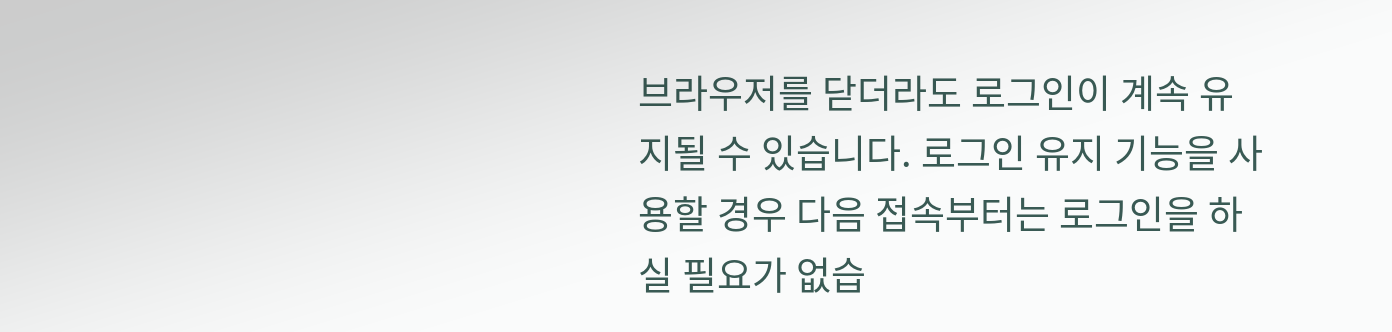브라우저를 닫더라도 로그인이 계속 유지될 수 있습니다. 로그인 유지 기능을 사용할 경우 다음 접속부터는 로그인을 하실 필요가 없습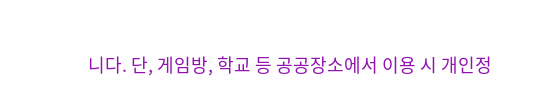니다. 단, 게임방, 학교 등 공공장소에서 이용 시 개인정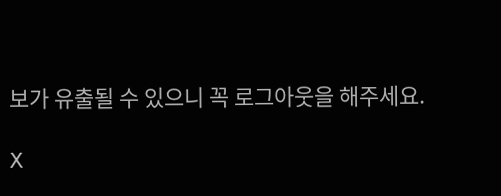보가 유출될 수 있으니 꼭 로그아웃을 해주세요.

X